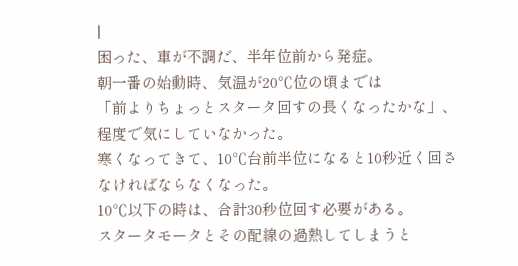|
困った、車が不調だ、半年位前から発症。
朝一番の始動時、気温が20℃位の頃までは
「前よりちょっとスタータ回すの長くなったかな」、程度で気にしていなかった。
寒くなってきて、10℃台前半位になると10秒近く回さなければならなくなった。
10℃以下の時は、合計30秒位回す必要がある。
スタータモータとその配線の過熱してしまうと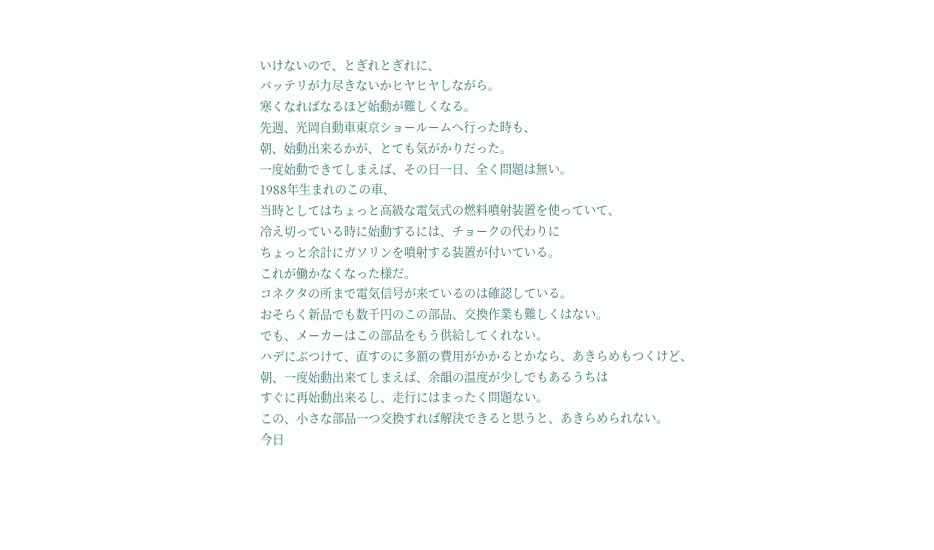いけないので、とぎれとぎれに、
バッテリが力尽きないかヒヤヒヤしながら。
寒くなればなるほど始動が難しくなる。
先週、光岡自動車東京ショールームへ行った時も、
朝、始動出来るかが、とても気がかりだった。
一度始動できてしまえば、その日一日、全く問題は無い。
1988年生まれのこの車、
当時としてはちょっと高級な電気式の燃料噴射装置を使っていて、
冷え切っている時に始動するには、チョークの代わりに
ちょっと余計にガソリンを噴射する装置が付いている。
これが働かなくなった様だ。
コネクタの所まで電気信号が来ているのは確認している。
おそらく新品でも数千円のこの部品、交換作業も難しくはない。
でも、メーカーはこの部品をもう供給してくれない。
ハデにぶつけて、直すのに多額の費用がかかるとかなら、あきらめもつくけど、
朝、一度始動出来てしまえば、余韻の温度が少しでもあるうちは
すぐに再始動出来るし、走行にはまったく問題ない。
この、小さな部品一つ交換すれば解決できると思うと、あきらめられない。
今日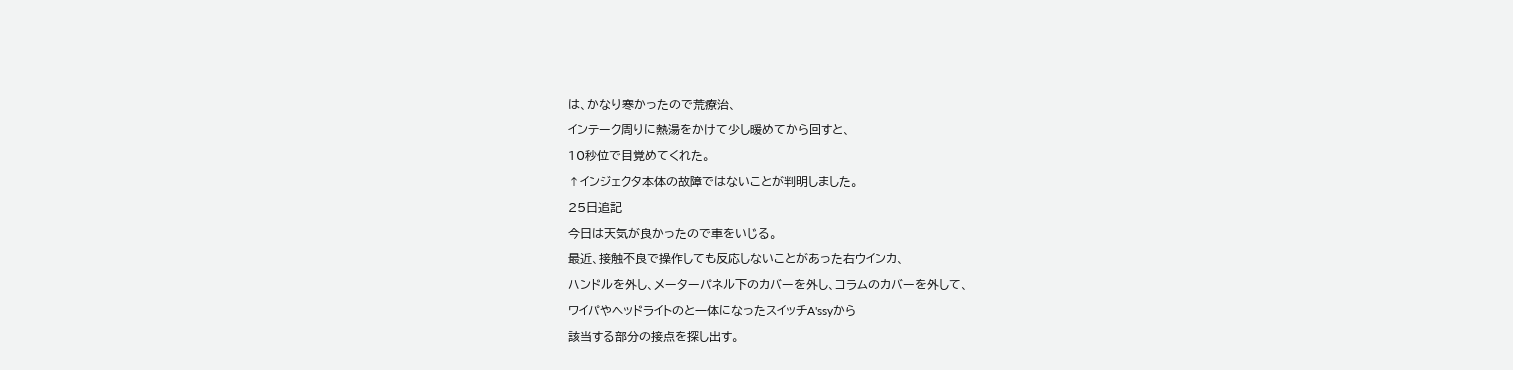は、かなり寒かったので荒療治、
インテーク周りに熱湯をかけて少し暖めてから回すと、
10秒位で目覚めてくれた。
↑インジェクタ本体の故障ではないことが判明しました。
25日追記
今日は天気が良かったので車をいじる。
最近、接触不良で操作しても反応しないことがあった右ウインカ、
ハンドルを外し、メーターパネル下のカバーを外し、コラムのカバーを外して、
ワイパやヘッドライトのと一体になったスイッチA'ssyから
該当する部分の接点を探し出す。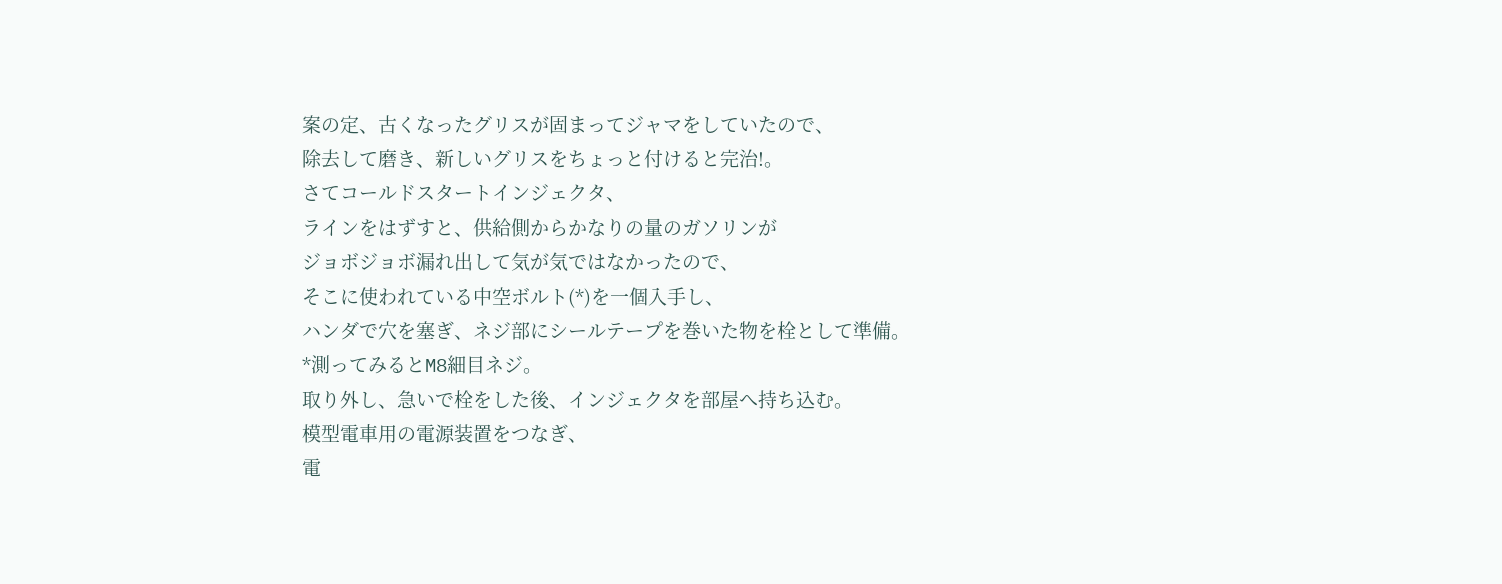案の定、古くなったグリスが固まってジャマをしていたので、
除去して磨き、新しいグリスをちょっと付けると完治!。
さてコールドスタートインジェクタ、
ラインをはずすと、供給側からかなりの量のガソリンが
ジョボジョボ漏れ出して気が気ではなかったので、
そこに使われている中空ボルト(*)を一個入手し、
ハンダで穴を塞ぎ、ネジ部にシールテープを巻いた物を栓として準備。
*測ってみるとM8細目ネジ。
取り外し、急いで栓をした後、インジェクタを部屋へ持ち込む。
模型電車用の電源装置をつなぎ、
電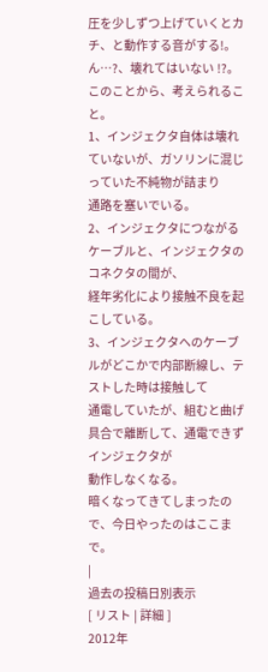圧を少しずつ上げていくとカチ、と動作する音がする!。
ん…?、壊れてはいない !?。
このことから、考えられること。
1、インジェクタ自体は壊れていないが、ガソリンに混じっていた不純物が詰まり
通路を塞いでいる。
2、インジェクタにつながるケーブルと、インジェクタのコネクタの間が、
経年劣化により接触不良を起こしている。
3、インジェクタへのケーブルがどこかで内部断線し、テストした時は接触して
通電していたが、組むと曲げ具合で離断して、通電できずインジェクタが
動作しなくなる。
暗くなってきてしまったので、今日やったのはここまで。
|
過去の投稿日別表示
[ リスト | 詳細 ]
2012年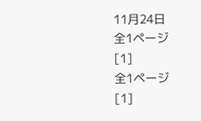11月24日
全1ページ
[1]
全1ページ
[1]